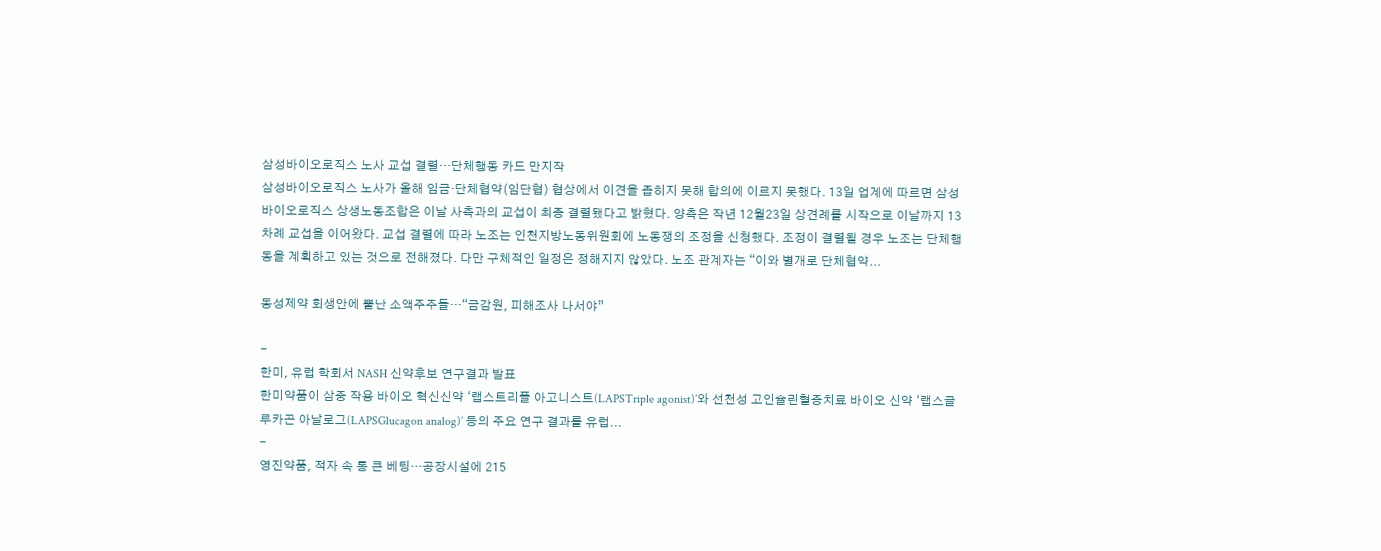삼성바이오로직스 노사 교섭 결렬…단체행동 카드 만지작
삼성바이오로직스 노사가 올해 임금·단체협약(임단협) 협상에서 이견을 좁히지 못해 합의에 이르지 못했다. 13일 업계에 따르면 삼성바이오로직스 상생노동조합은 이날 사측과의 교섭이 최종 결렬됐다고 밝혔다. 양측은 작년 12월23일 상견례를 시작으로 이날까지 13차례 교섭을 이어왔다. 교섭 결렬에 따라 노조는 인천지방노동위원회에 노동쟁의 조정을 신청했다. 조정이 결렬될 경우 노조는 단체행동을 계획하고 있는 것으로 전해졌다. 다만 구체적인 일정은 정해지지 않았다. 노조 관계자는 “이와 별개로 단체협약...

동성제약 회생안에 뿔난 소액주주들…“금감원, 피해조사 나서야”

-
한미, 유럽 학회서 NASH 신약후보 연구결과 발표
한미약품이 삼중 작용 바이오 혁신신약 ‘랩스트리플 아고니스트(LAPSTriple agonist)’와 선천성 고인슐린혈증치료 바이오 신약 ‘랩스글루카곤 아날로그(LAPSGlucagon analog)’ 등의 주요 연구 결과를 유럽...
-
영진약품, 적자 속 통 큰 베팅…공장시설에 215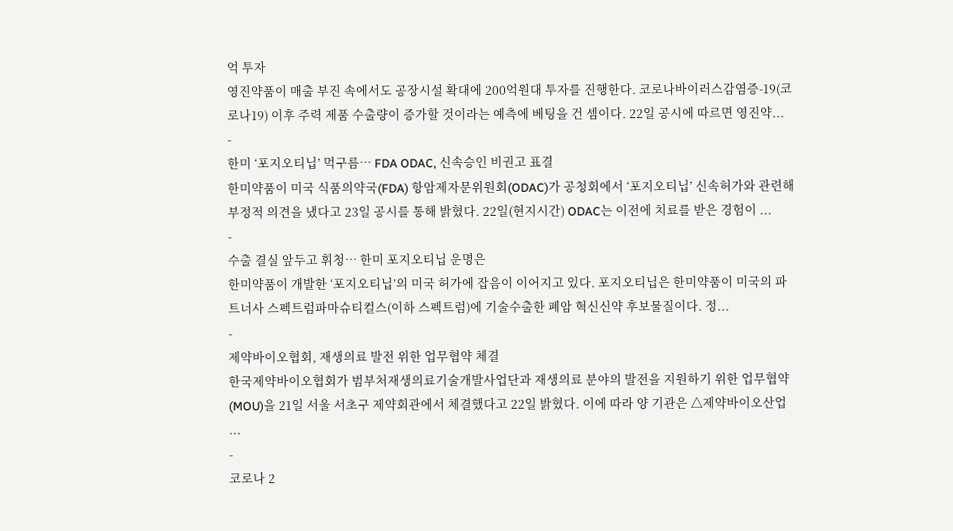억 투자
영진약품이 매출 부진 속에서도 공장시설 확대에 200억원대 투자를 진행한다. 코로나바이러스감염증-19(코로나19) 이후 주력 제품 수출량이 증가할 것이라는 예측에 베팅을 건 셈이다. 22일 공시에 따르면 영진약...
-
한미 ‘포지오티닙’ 먹구름… FDA ODAC, 신속승인 비권고 표결
한미약품이 미국 식품의약국(FDA) 항암제자문위원회(ODAC)가 공청회에서 ‘포지오티닙’ 신속허가와 관련해 부정적 의견을 냈다고 23일 공시를 통해 밝혔다. 22일(현지시간) ODAC는 이전에 치료를 받은 경험이 ...
-
수출 결실 앞두고 휘청… 한미 포지오티닙 운명은
한미약품이 개발한 ‘포지오티닙’의 미국 허가에 잡음이 이어지고 있다. 포지오티닙은 한미약품이 미국의 파트너사 스펙트럼파마슈티컬스(이하 스펙트럼)에 기술수출한 폐암 혁신신약 후보물질이다. 정...
-
제약바이오협회, 재생의료 발전 위한 업무협약 체결
한국제약바이오협회가 범부처재생의료기술개발사업단과 재생의료 분야의 발전을 지원하기 위한 업무협약(MOU)을 21일 서울 서초구 제약회관에서 체결했다고 22일 밝혔다. 이에 따라 양 기관은 △제약바이오산업 ...
-
코로나 2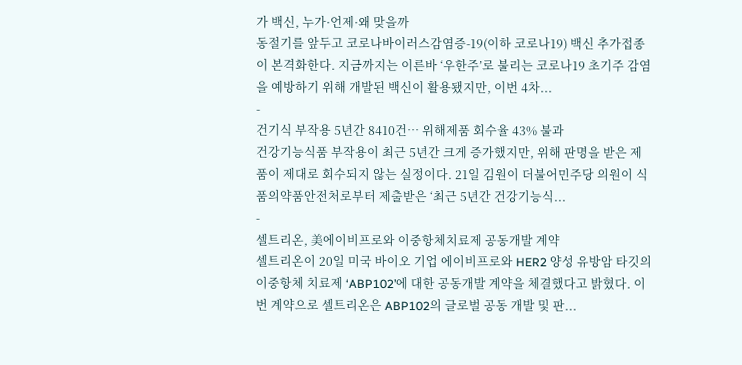가 백신, 누가·언제·왜 맞을까
동절기를 앞두고 코로나바이러스감염증-19(이하 코로나19) 백신 추가접종이 본격화한다. 지금까지는 이른바 ‘우한주’로 불리는 코로나19 초기주 감염을 예방하기 위해 개발된 백신이 활용됐지만, 이번 4차...
-
건기식 부작용 5년간 8410건… 위해제품 회수율 43% 불과
건강기능식품 부작용이 최근 5년간 크게 증가했지만, 위해 판명을 받은 제품이 제대로 회수되지 않는 실정이다. 21일 김원이 더불어민주당 의원이 식품의약품안전처로부터 제출받은 ‘최근 5년간 건강기능식...
-
셀트리온, 美에이비프로와 이중항체치료제 공동개발 계약
셀트리온이 20일 미국 바이오 기업 에이비프로와 HER2 양성 유방암 타깃의 이중항체 치료제 ‘ABP102’에 대한 공동개발 계약을 체결했다고 밝혔다. 이번 계약으로 셀트리온은 ABP102의 글로벌 공동 개발 및 판...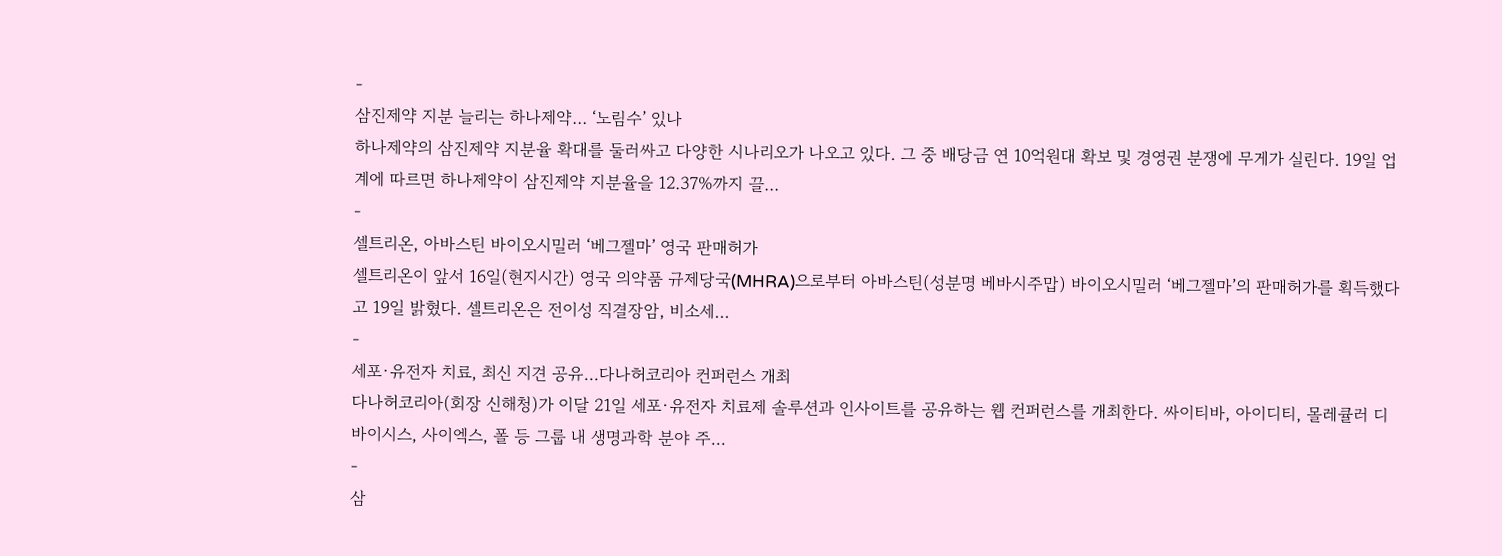-
삼진제약 지분 늘리는 하나제약… ‘노림수’ 있나
하나제약의 삼진제약 지분율 확대를 둘러싸고 다양한 시나리오가 나오고 있다. 그 중 배당금 연 10억원대 확보 및 경영권 분쟁에 무게가 실린다. 19일 업계에 따르면 하나제약이 삼진제약 지분율을 12.37%까지 끌...
-
셀트리온, 아바스틴 바이오시밀러 ‘베그젤마’ 영국 판매허가
셀트리온이 앞서 16일(현지시간) 영국 의약품 규제당국(MHRA)으로부터 아바스틴(성분명 베바시주맙) 바이오시밀러 ‘베그젤마’의 판매허가를 획득했다고 19일 밝혔다. 셀트리온은 전이성 직결장암, 비소세...
-
세포·유전자 치료, 최신 지견 공유…다나허코리아 컨퍼런스 개최
다나허코리아(회장 신해청)가 이달 21일 세포·유전자 치료제 솔루션과 인사이트를 공유하는 웹 컨퍼런스를 개최한다. 싸이티바, 아이디티, 몰레큘러 디바이시스, 사이엑스, 폴 등 그룹 내 생명과학 분야 주...
-
삼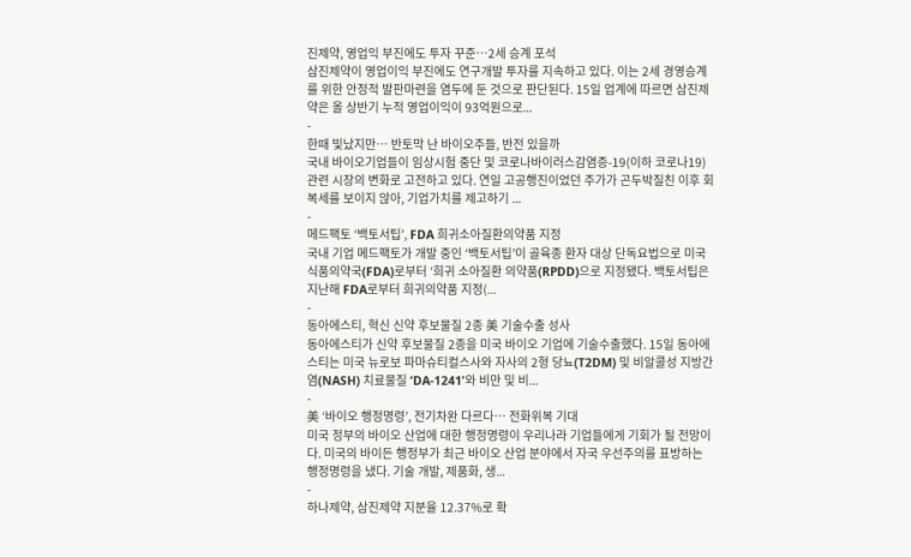진제약, 영업익 부진에도 투자 꾸준…2세 승계 포석
삼진제약이 영업이익 부진에도 연구개발 투자를 지속하고 있다. 이는 2세 경영승계를 위한 안정적 발판마련을 염두에 둔 것으로 판단된다. 15일 업계에 따르면 삼진제약은 올 상반기 누적 영업이익이 93억원으로...
-
한때 빛났지만… 반토막 난 바이오주들, 반전 있을까
국내 바이오기업들이 임상시험 중단 및 코로나바이러스감염증-19(이하 코로나19) 관련 시장의 변화로 고전하고 있다. 연일 고공행진이었던 주가가 곤두박질친 이후 회복세를 보이지 않아, 기업가치를 제고하기 ...
-
메드팩토 ‘백토서팁’, FDA 희귀소아질환의약품 지정
국내 기업 메드팩토가 개발 중인 ‘백토서팁’이 골육종 환자 대상 단독요법으로 미국 식품의약국(FDA)로부터 ‘희귀 소아질환 의약품(RPDD)으로 지정됐다. 백토서팁은 지난해 FDA로부터 희귀의약품 지정(...
-
동아에스티, 혁신 신약 후보물질 2종 美 기술수출 성사
동아에스티가 신약 후보물질 2종을 미국 바이오 기업에 기술수출했다. 15일 동아에스티는 미국 뉴로보 파마슈티컬스사와 자사의 2형 당뇨(T2DM) 및 비알콜성 지방간염(NASH) 치료물질 ‘DA-1241’와 비만 및 비...
-
美 ‘바이오 행정명령’, 전기차완 다르다… 전화위복 기대
미국 정부의 바이오 산업에 대한 행정명령이 우리나라 기업들에게 기회가 될 전망이다. 미국의 바이든 행정부가 최근 바이오 산업 분야에서 자국 우선주의를 표방하는 행정명령을 냈다. 기술 개발, 제품화, 생...
-
하나제약, 삼진제약 지분율 12.37%로 확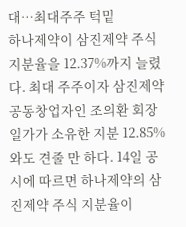대…최대주주 턱밑
하나제약이 삼진제약 주식 지분율을 12.37%까지 늘렸다. 최대 주주이자 삼진제약 공동창업자인 조의환 회장 일가가 소유한 지분 12.85%와도 견줄 만 하다. 14일 공시에 따르면 하나제약의 삼진제약 주식 지분율이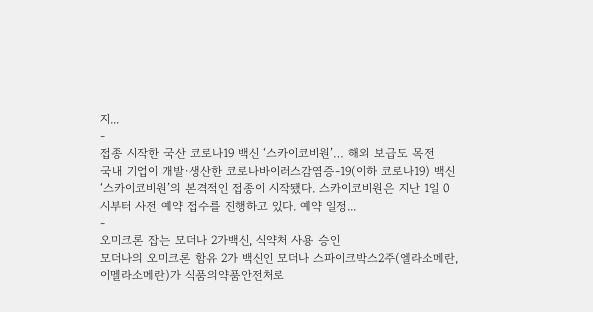지...
-
접종 시작한 국산 코로나19 백신 ‘스카이코비원’… 해외 보급도 목전
국내 기업이 개발·생산한 코로나바이러스감염증-19(이하 코로나19) 백신 ‘스카이코비원’의 본격적인 접종이 시작됐다. 스카이코비원은 지난 1일 0시부터 사전 예약 접수를 진행하고 있다. 예약 일정...
-
오미크론 잡는 모더나 2가백신, 식약처 사용 승인
모더나의 오미크론 함유 2가 백신인 모더나 스파이크박스2주(엘라소메란, 이멜라소메란)가 식품의약품안전처로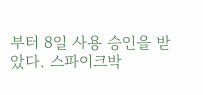부터 8일 사용 승인을 받았다. 스파이크박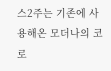스2주는 기존에 사용해온 모더나의 코로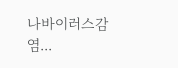나바이러스감염...